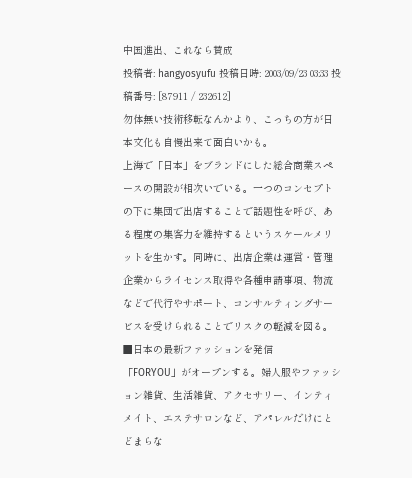中国進出、これなら賛成
投稿者: hangyosyufu 投稿日時: 2003/09/23 03:33 投稿番号: [87911 / 232612]
勿体無い技術移転なんかより、こっちの方が日本文化も自慢出来て面白いかも。
上海で「日本」をブランドにした総合商業スペースの開設が相次いでいる。一つのコンセプトの下に集団で出店することで話題性を呼び、ある程度の集客力を維持するというスケールメリットを生かす。同時に、出店企業は運営・管理企業からライセンス取得や各種申請事項、物流などで代行やサポート、コンサルティングサービスを受けられることでリスクの軽減を図る。
■日本の最新ファッションを発信
「FORYOU」がオープンする。婦人服やファッション雑貨、生活雑貨、アクセサリー、インティメイト、エステサロンなど、アパレルだけにとどまらな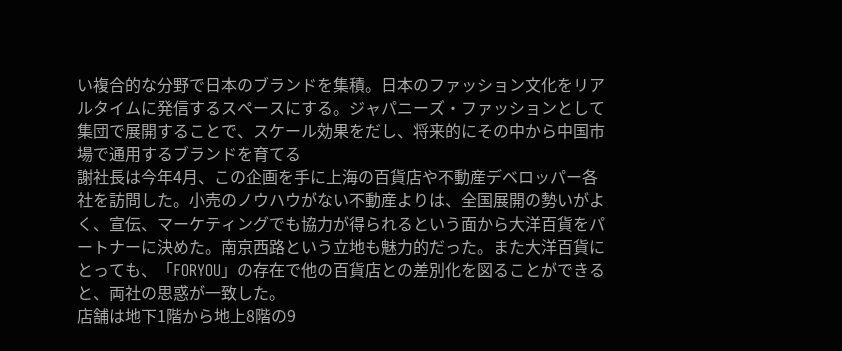い複合的な分野で日本のブランドを集積。日本のファッション文化をリアルタイムに発信するスペースにする。ジャパニーズ・ファッションとして集団で展開することで、スケール効果をだし、将来的にその中から中国市場で通用するブランドを育てる
謝社長は今年4月、この企画を手に上海の百貨店や不動産デベロッパー各社を訪問した。小売のノウハウがない不動産よりは、全国展開の勢いがよく、宣伝、マーケティングでも協力が得られるという面から大洋百貨をパートナーに決めた。南京西路という立地も魅力的だった。また大洋百貨にとっても、「FORYOU」の存在で他の百貨店との差別化を図ることができると、両社の思惑が一致した。
店舗は地下1階から地上8階の9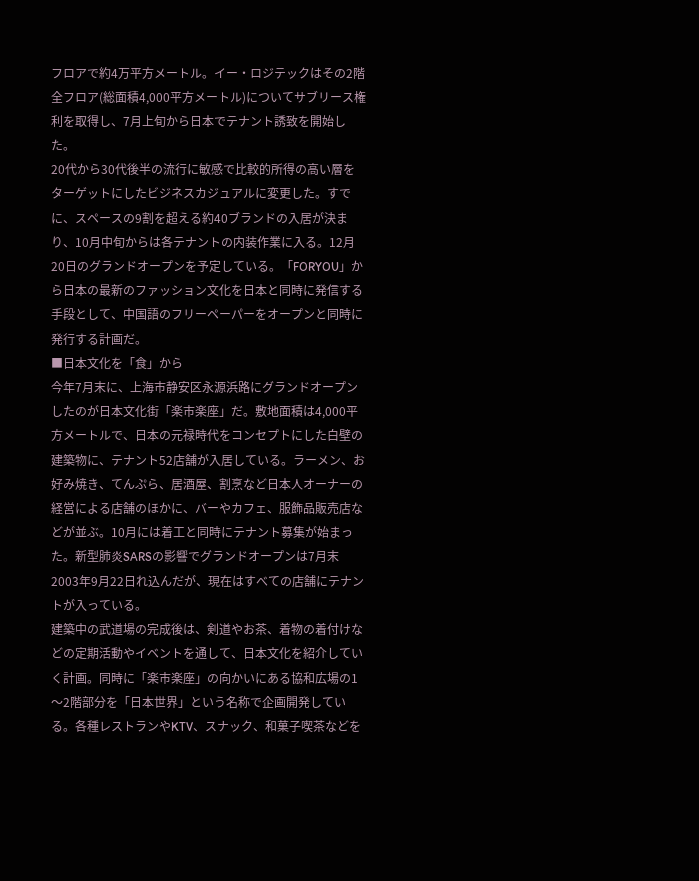フロアで約4万平方メートル。イー・ロジテックはその2階全フロア(総面積4,000平方メートル)についてサブリース権利を取得し、7月上旬から日本でテナント誘致を開始した。
20代から30代後半の流行に敏感で比較的所得の高い層をターゲットにしたビジネスカジュアルに変更した。すでに、スペースの9割を超える約40ブランドの入居が決まり、10月中旬からは各テナントの内装作業に入る。12月20日のグランドオープンを予定している。「FORYOU」から日本の最新のファッション文化を日本と同時に発信する手段として、中国語のフリーペーパーをオープンと同時に発行する計画だ。
■日本文化を「食」から
今年7月末に、上海市静安区永源浜路にグランドオープンしたのが日本文化街「楽市楽座」だ。敷地面積は4,000平方メートルで、日本の元禄時代をコンセプトにした白壁の建築物に、テナント52店舗が入居している。ラーメン、お好み焼き、てんぷら、居酒屋、割烹など日本人オーナーの経営による店舗のほかに、バーやカフェ、服飾品販売店などが並ぶ。10月には着工と同時にテナント募集が始まった。新型肺炎SARSの影響でグランドオープンは7月末2003年9月22日れ込んだが、現在はすべての店舗にテナントが入っている。
建築中の武道場の完成後は、剣道やお茶、着物の着付けなどの定期活動やイベントを通して、日本文化を紹介していく計画。同時に「楽市楽座」の向かいにある協和広場の1〜2階部分を「日本世界」という名称で企画開発している。各種レストランやKTV、スナック、和菓子喫茶などを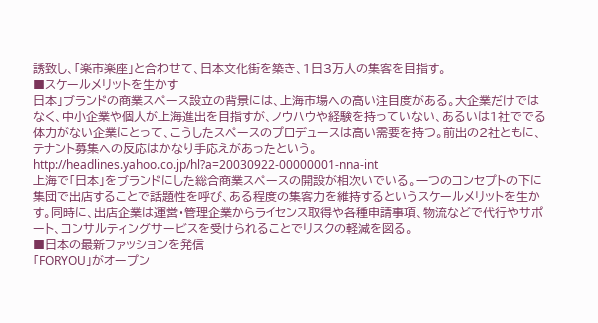誘致し、「楽市楽座」と合わせて、日本文化街を築き、1日3万人の集客を目指す。
■スケールメリットを生かす
日本」ブランドの商業スペース設立の背景には、上海市場への高い注目度がある。大企業だけではなく、中小企業や個人が上海進出を目指すが、ノウハウや経験を持っていない、あるいは1社ででる体力がない企業にとって、こうしたスペースのプロデュースは高い需要を持つ。前出の2社ともに、テナント募集への反応はかなり手応えがあったという。
http://headlines.yahoo.co.jp/hl?a=20030922-00000001-nna-int
上海で「日本」をブランドにした総合商業スペースの開設が相次いでいる。一つのコンセプトの下に集団で出店することで話題性を呼び、ある程度の集客力を維持するというスケールメリットを生かす。同時に、出店企業は運営・管理企業からライセンス取得や各種申請事項、物流などで代行やサポート、コンサルティングサービスを受けられることでリスクの軽減を図る。
■日本の最新ファッションを発信
「FORYOU」がオープン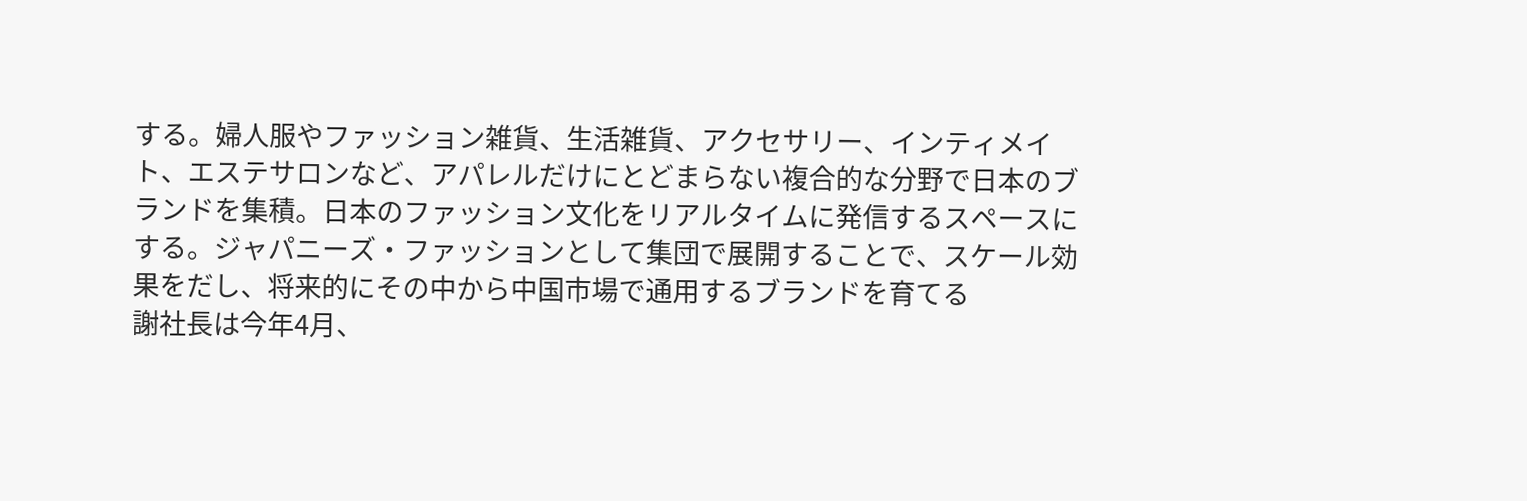する。婦人服やファッション雑貨、生活雑貨、アクセサリー、インティメイト、エステサロンなど、アパレルだけにとどまらない複合的な分野で日本のブランドを集積。日本のファッション文化をリアルタイムに発信するスペースにする。ジャパニーズ・ファッションとして集団で展開することで、スケール効果をだし、将来的にその中から中国市場で通用するブランドを育てる
謝社長は今年4月、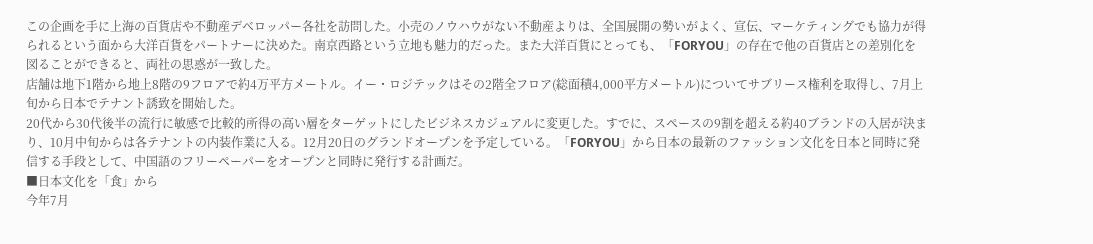この企画を手に上海の百貨店や不動産デベロッパー各社を訪問した。小売のノウハウがない不動産よりは、全国展開の勢いがよく、宣伝、マーケティングでも協力が得られるという面から大洋百貨をパートナーに決めた。南京西路という立地も魅力的だった。また大洋百貨にとっても、「FORYOU」の存在で他の百貨店との差別化を図ることができると、両社の思惑が一致した。
店舗は地下1階から地上8階の9フロアで約4万平方メートル。イー・ロジテックはその2階全フロア(総面積4,000平方メートル)についてサブリース権利を取得し、7月上旬から日本でテナント誘致を開始した。
20代から30代後半の流行に敏感で比較的所得の高い層をターゲットにしたビジネスカジュアルに変更した。すでに、スペースの9割を超える約40ブランドの入居が決まり、10月中旬からは各テナントの内装作業に入る。12月20日のグランドオープンを予定している。「FORYOU」から日本の最新のファッション文化を日本と同時に発信する手段として、中国語のフリーペーパーをオープンと同時に発行する計画だ。
■日本文化を「食」から
今年7月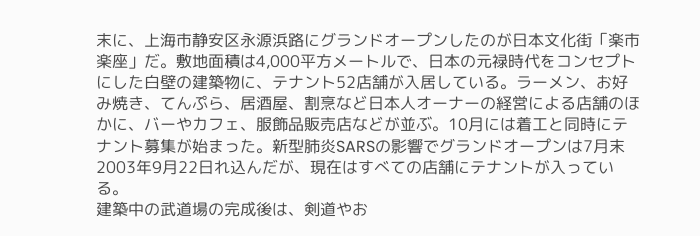末に、上海市静安区永源浜路にグランドオープンしたのが日本文化街「楽市楽座」だ。敷地面積は4,000平方メートルで、日本の元禄時代をコンセプトにした白壁の建築物に、テナント52店舗が入居している。ラーメン、お好み焼き、てんぷら、居酒屋、割烹など日本人オーナーの経営による店舗のほかに、バーやカフェ、服飾品販売店などが並ぶ。10月には着工と同時にテナント募集が始まった。新型肺炎SARSの影響でグランドオープンは7月末2003年9月22日れ込んだが、現在はすべての店舗にテナントが入っている。
建築中の武道場の完成後は、剣道やお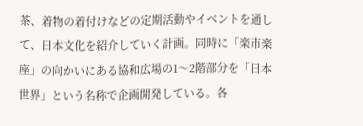茶、着物の着付けなどの定期活動やイベントを通して、日本文化を紹介していく計画。同時に「楽市楽座」の向かいにある協和広場の1〜2階部分を「日本世界」という名称で企画開発している。各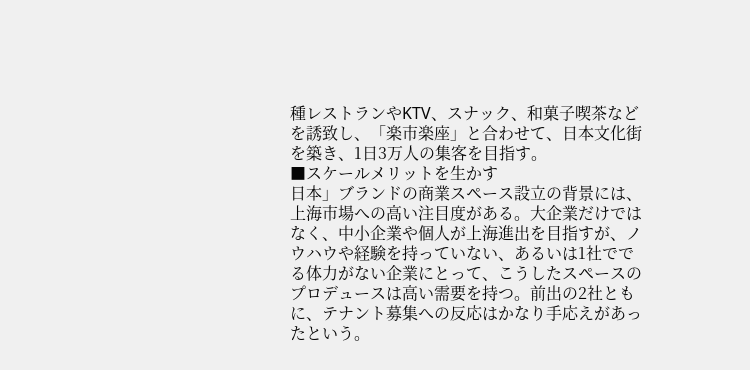種レストランやKTV、スナック、和菓子喫茶などを誘致し、「楽市楽座」と合わせて、日本文化街を築き、1日3万人の集客を目指す。
■スケールメリットを生かす
日本」ブランドの商業スペース設立の背景には、上海市場への高い注目度がある。大企業だけではなく、中小企業や個人が上海進出を目指すが、ノウハウや経験を持っていない、あるいは1社ででる体力がない企業にとって、こうしたスペースのプロデュースは高い需要を持つ。前出の2社ともに、テナント募集への反応はかなり手応えがあったという。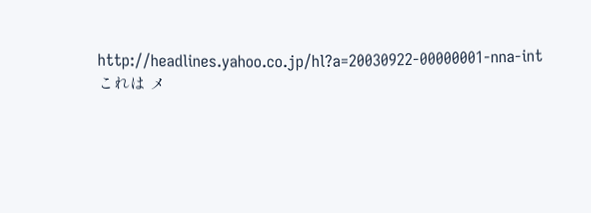http://headlines.yahoo.co.jp/hl?a=20030922-00000001-nna-int
これは メ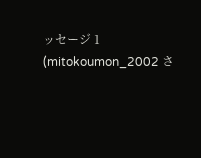ッセージ 1 (mitokoumon_2002 さ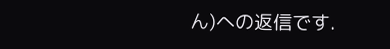ん)への返信です.